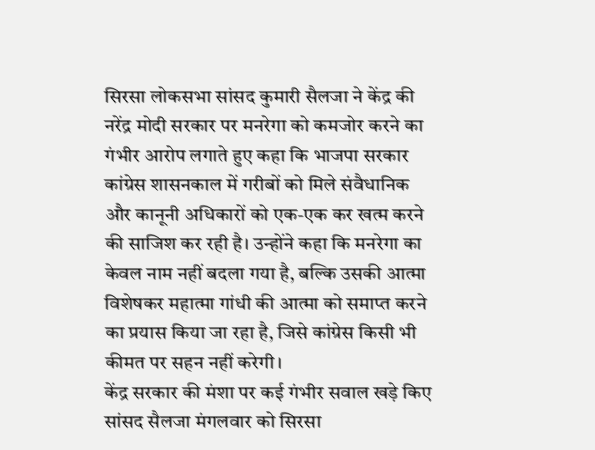सिरसा लोकसभा सांसद कुमारी सैलजा ने केंद्र की नरेंद्र मोदी सरकार पर मनरेगा को कमजोर करने का गंभीर आरोप लगाते हुए कहा कि भाजपा सरकार कांग्रेस शासनकाल में गरीबों को मिले संवैधानिक और कानूनी अधिकारों को एक-एक कर खत्म करने की साजिश कर रही है। उन्होंने कहा कि मनरेगा का केवल नाम नहीं बदला गया है, बल्कि उसकी आत्मा विशेषकर महात्मा गांधी की आत्मा को समाप्त करने का प्रयास किया जा रहा है, जिसे कांग्रेस किसी भी कीमत पर सहन नहीं करेगी।
केंद्र सरकार की मंशा पर कई गंभीर सवाल खड़े किए
सांसद सैलजा मंगलवार को सिरसा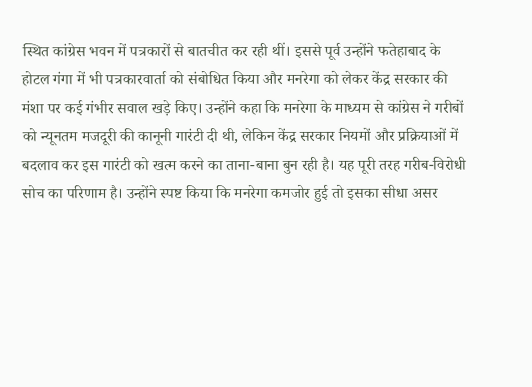स्थित कांग्रेस भवन में पत्रकारों से बातचीत कर रही थीं। इससे पूर्व उन्होंने फतेहाबाद के होटल गंगा में भी पत्रकारवार्ता को संबोधित किया और मनरेगा को लेकर केंद्र सरकार की मंशा पर कई गंभीर सवाल खड़े किए। उन्होंने कहा कि मनरेगा के माध्यम से कांग्रेस ने गरीबों को न्यूनतम मजदूरी की कानूनी गारंटी दी थी, लेकिन केंद्र सरकार नियमों और प्रक्रियाओं में बदलाव कर इस गारंटी को खत्म करने का ताना-बाना बुन रही है। यह पूरी तरह गरीब-विरोधी सोच का परिणाम है। उन्होंने स्पष्ट किया कि मनरेगा कमजोर हुई तो इसका सीधा असर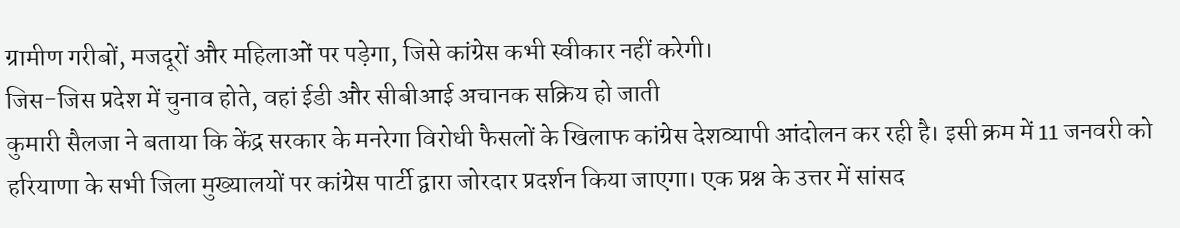ग्रामीण गरीबों, मजदूरों और महिलाओं पर पड़ेगा, जिसे कांग्रेस कभी स्वीकार नहीं करेगी।
जिस-जिस प्रदेश में चुनाव होते, वहां ईडी और सीबीआई अचानक सक्रिय हो जाती
कुमारी सैलजा ने बताया कि केंद्र सरकार के मनरेगा विरोधी फैसलों के खिलाफ कांग्रेस देशव्यापी आंदोलन कर रही है। इसी क्रम में 11 जनवरी को हरियाणा के सभी जिला मुख्यालयों पर कांग्रेस पार्टी द्वारा जोरदार प्रदर्शन किया जाएगा। एक प्रश्न के उत्तर में सांसद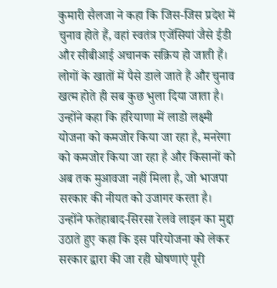कुमारी सैलजा ने कहा कि जिस-जिस प्रदेश में चुनाव होते हैं, वहां स्वतंत्र एजेंसियां जैसे ईडी और सीबीआई अचानक सक्रिय हो जाती हैं। लोगों के खातों में पैसे डाले जाते हैं और चुनाव खत्म होते ही सब कुछ भुला दिया जाता है।
उन्होंने कहा कि हरियाणा में लाडो लक्ष्मी योजना को कमजोर किया जा रहा है, मनरेगा को कमजोर किया जा रहा है और किसानों को अब तक मुआवजा नहीं मिला है, जो भाजपा सरकार की नीयत को उजागर करता है। उन्होंने फतेहाबाद-सिरसा रेलवे लाइन का मुद्दा उठाते हुए कहा कि इस परियोजना को लेकर सरकार द्वारा की जा रही घोषणाएं पूरी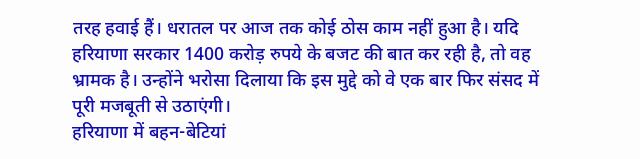तरह हवाई हैं। धरातल पर आज तक कोई ठोस काम नहीं हुआ है। यदि हरियाणा सरकार 1400 करोड़ रुपये के बजट की बात कर रही है, तो वह भ्रामक है। उन्होंने भरोसा दिलाया कि इस मुद्दे को वे एक बार फिर संसद में पूरी मजबूती से उठाएंगी।
हरियाणा में बहन-बेटियां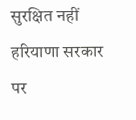सुरक्षित नहीं
हरियाणा सरकार पर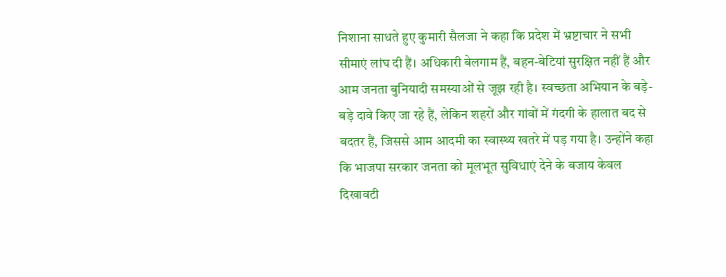निशाना साधते हुए कुमारी सैलजा ने कहा कि प्रदेश में भ्रष्टाचार ने सभी सीमाएं लांघ दी हैं। अधिकारी बेलगाम हैं, बहन-बेटियां सुरक्षित नहीं हैं और आम जनता बुनियादी समस्याओं से जूझ रही है। स्वच्छता अभियान के बड़े-बड़े दावे किए जा रहे हैं, लेकिन शहरों और गांवों में गंदगी के हालात बद से बदतर हैं, जिससे आम आदमी का स्वास्थ्य खतरे में पड़ गया है। उन्होंने कहा कि भाजपा सरकार जनता को मूलभूत सुविधाएं देने के बजाय केवल दिखावटी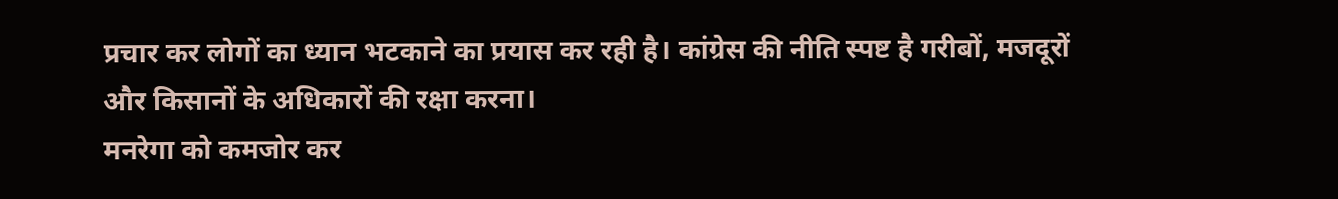प्रचार कर लोगों का ध्यान भटकाने का प्रयास कर रही है। कांग्रेस की नीति स्पष्ट है गरीबों, मजदूरों और किसानों के अधिकारों की रक्षा करना।
मनरेगा को कमजोर कर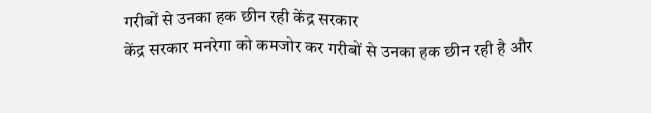गरीबों से उनका हक छीन रही केंद्र सरकार
केंद्र सरकार मनरेगा को कमजोर कर गरीबों से उनका हक छीन रही है और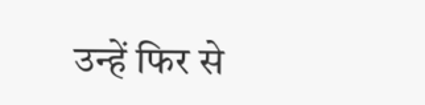उन्हें फिर से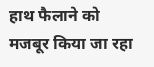हाथ फैलाने को मजबूर किया जा रहा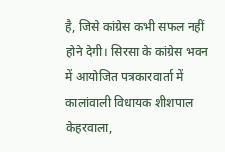है, जिसे कांग्रेस कभी सफल नहीं होने देगी। सिरसा के कांग्रेस भवन में आयोजित पत्रकारवार्ता में कालांवाली विधायक शीशपाल केहरवाला,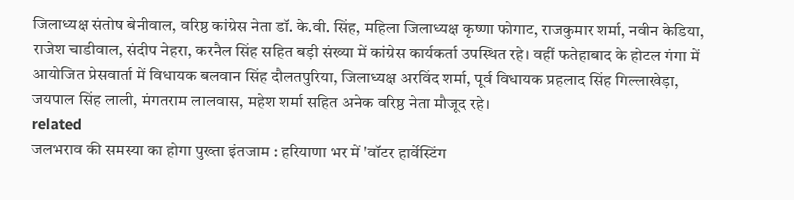जिलाध्यक्ष संतोष बेनीवाल, वरिष्ठ कांग्रेस नेता डॉ. के.वी. सिंह, महिला जिलाध्यक्ष कृष्णा फोगाट, राजकुमार शर्मा, नवीन केडिया, राजेश चाडीवाल, संदीप नेहरा, करनैल सिंह सहित बड़ी संख्या में कांग्रेस कार्यकर्ता उपस्थित रहे। वहीं फतेहाबाद के होटल गंगा में आयोजित प्रेसवार्ता में विधायक बलवान सिंह दौलतपुरिया, जिलाध्यक्ष अरविंद शर्मा, पूर्व विधायक प्रहलाद सिंह गिल्लाखेड़ा, जयपाल सिंह लाली, मंगतराम लालवास, महेश शर्मा सहित अनेक वरिष्ठ नेता मौजूद रहे।
related
जलभराव की समस्या का होगा पुख्ता इंतजाम : हरियाणा भर में 'वॉटर हार्वेस्टिंग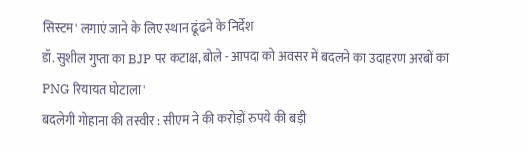सिस्टम' लगाएं जाने के लिए स्थान ढूंढने के निर्देश
डॉ. सुशील गुप्ता का BJP पर कटाक्ष, बोले - आपदा को अवसर में बदलने का उदाहरण अरबों का PNG रियायत घोटाला'
बदलेगी गोहाना की तस्वीर : सीएम ने की करोड़ों रुपये की बड़ी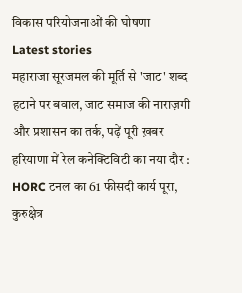विकास परियोजनाओं की घोषणा
Latest stories
महाराजा सूरजमल की मूर्ति से 'जाट' शब्द हटाने पर बवाल, जाट समाज की नाराज़गी और प्रशासन का तर्क, पढ़ें पूरी ख़बर
हरियाणा में रेल कनेक्टिविटी का नया दौर : HORC टनल का 61 फीसदी कार्य पूरा, कुरुक्षेत्र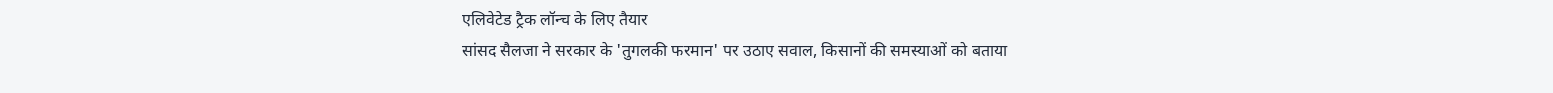एलिवेटेड ट्रैक लॉन्च के लिए तैयार
सांसद सैलजा ने सरकार के 'तुगलकी फरमान' पर उठाए सवाल, किसानों की समस्याओं को बताया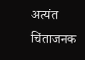अत्यंत चिंताजनक